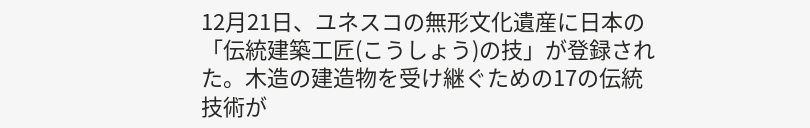12月21日、ユネスコの無形文化遺産に日本の「伝統建築工匠(こうしょう)の技」が登録された。木造の建造物を受け継ぐための17の伝統技術が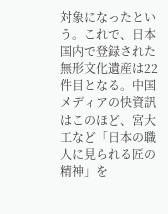対象になったという。これで、日本国内で登録された無形文化遺産は22件目となる。中国メディアの快資訊はこのほど、宮大工など「日本の職人に見られる匠の精神」を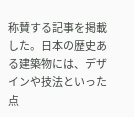称賛する記事を掲載した。日本の歴史ある建築物には、デザインや技法といった点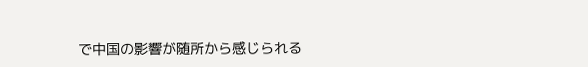で中国の影響が随所から感じられる